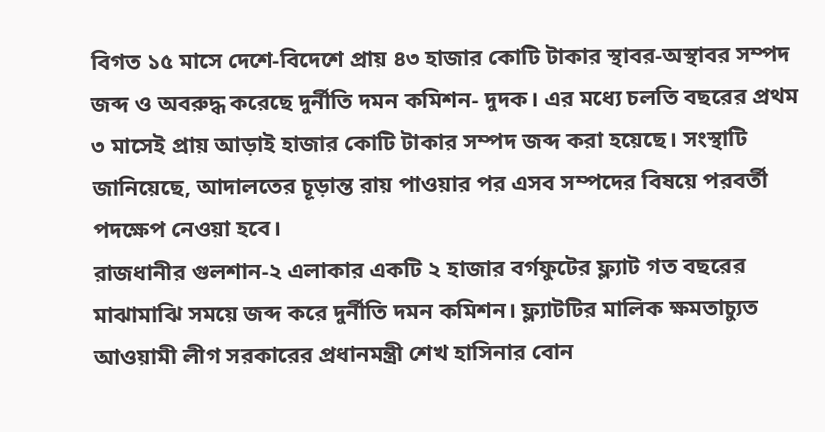বিগত ১৫ মাসে দেশে-বিদেশে প্রায় ৪৩ হাজার কোটি টাকার স্থাবর-অস্থাবর সম্পদ জব্দ ও অবরুদ্ধ করেছে দুর্নীতি দমন কমিশন- দুদক। এর মধ্যে চলতি বছরের প্রথম ৩ মাসেই প্রায় আড়াই হাজার কোটি টাকার সম্পদ জব্দ করা হয়েছে। সংস্থাটি জানিয়েছে, আদালতের চূড়ান্ত রায় পাওয়ার পর এসব সম্পদের বিষয়ে পরবর্তী পদক্ষেপ নেওয়া হবে।
রাজধানীর গুলশান-২ এলাকার একটি ২ হাজার বর্গফুটের ফ্ল্যাট গত বছরের মাঝামাঝি সময়ে জব্দ করে দুর্নীতি দমন কমিশন। ফ্ল্যাটটির মালিক ক্ষমতাচ্যুত আওয়ামী লীগ সরকারের প্রধানমন্ত্রী শেখ হাসিনার বোন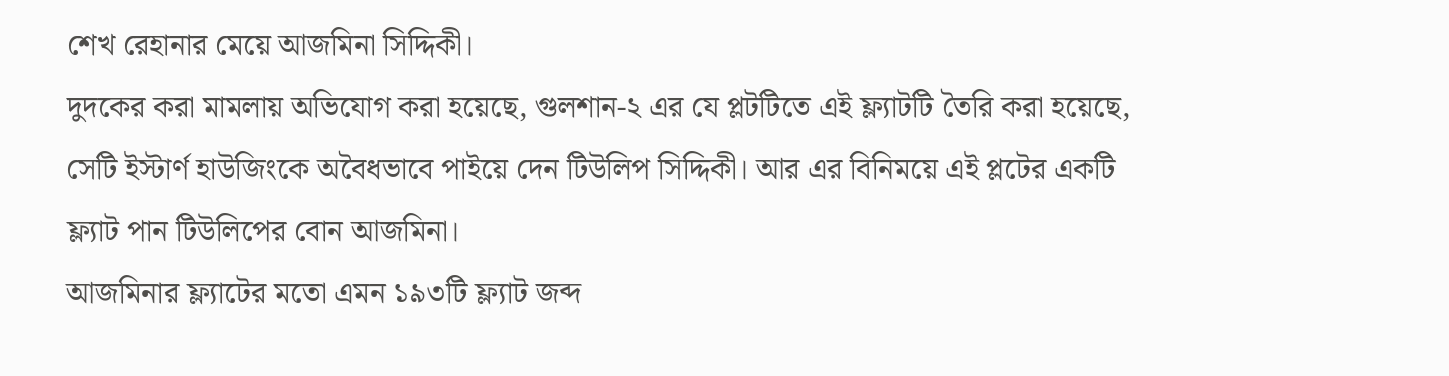শেখ রেহানার মেয়ে আজমিনা সিদ্দিকী।
দুদকের করা মামলায় অভিযোগ করা হয়েছে, গুলশান-২ এর যে প্লটটিতে এই ফ্ল্যাটটি তৈরি করা হয়েছে, সেটি ইস্টার্ণ হাউজিংকে অবৈধভাবে পাইয়ে দেন টিউলিপ সিদ্দিকী। আর এর বিনিময়ে এই প্লটের একটি ফ্ল্যাট পান টিউলিপের বোন আজমিনা।
আজমিনার ফ্ল্যাটের মতো এমন ১৯৩টি ফ্ল্যাট জব্দ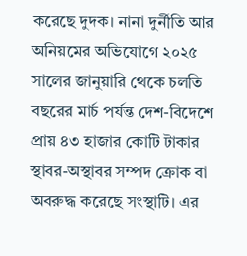করেছে দুদক। নানা দুর্নীতি আর অনিয়মের অভিযোগে ২০২৫ সালের জানুয়ারি থেকে চলতি বছরের মার্চ পর্যন্ত দেশ-বিদেশে প্রায় ৪৩ হাজার কোটি টাকার স্থাবর-অস্থাবর সম্পদ ক্রোক বা অবরুদ্ধ করেছে সংস্থাটি। এর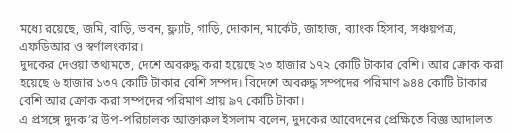মধ্যে রয়েছে, জমি, বাড়ি, ভবন, ফ্ল্যাট, গাড়ি, দোকান, মার্কেট, জাহাজ, ব্যাংক হিসাব, সঞ্চয়পত্র, এফডিআর ও স্বর্ণালংকার।
দুদকের দেওয়া তথ্যমতে, দেশে অবরুদ্ধ করা হয়েছে ২৩ হাজার ১৭২ কোটি টাকার বেশি। আর ক্রোক করা হয়েছে ৬ হাজার ১৩৭ কোটি টাকার বেশি সম্পদ। বিদেশে অবরুদ্ধ সম্পদের পরিমাণ ৯৪৪ কোটি টাকার বেশি আর ক্রোক করা সম্পদের পরিমাণ প্রায় ৯৭ কোটি টাকা।
এ প্রসঙ্গে দুদক’র উপ-পরিচালক আক্তারুল ইসলাম বলেন, দুদকের আবেদনের প্রেক্ষিতে বিজ্ঞ আদালত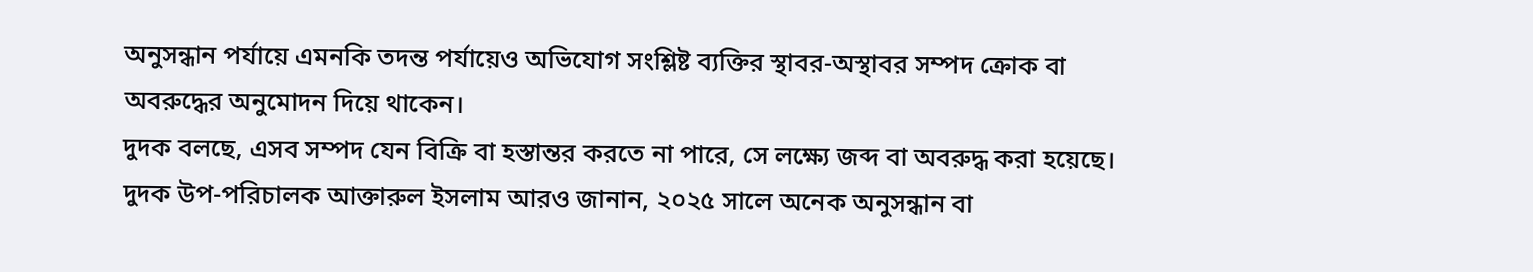অনুসন্ধান পর্যায়ে এমনকি তদন্ত পর্যায়েও অভিযোগ সংশ্লিষ্ট ব্যক্তির স্থাবর-অস্থাবর সম্পদ ক্রোক বা অবরুদ্ধের অনুমোদন দিয়ে থাকেন।
দুদক বলছে, এসব সম্পদ যেন বিক্রি বা হস্তান্তর করতে না পারে, সে লক্ষ্যে জব্দ বা অবরুদ্ধ করা হয়েছে।
দুদক উপ-পরিচালক আক্তারুল ইসলাম আরও জানান, ২০২৫ সালে অনেক অনুসন্ধান বা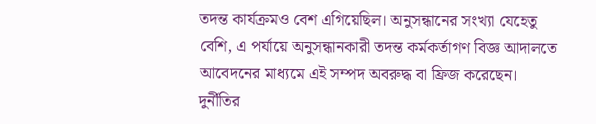তদন্ত কার্যক্রমও বেশ এগিয়েছিল। অনুসন্ধানের সংখ্যা যেহেতু বেশি, এ পর্যায়ে অনুসন্ধানকারী তদন্ত কর্মকর্তাগণ বিজ্ঞ আদালতে আবেদনের মাধ্যমে এই সম্পদ অবরুদ্ধ বা ফ্রিজ করেছেন।
দুর্নীতির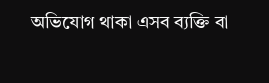অভিযোগ থাকা এসব ব্যক্তি বা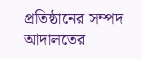প্রতিষ্ঠানের সম্পদ আদালতের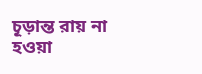চূড়ান্ত রায় না হওয়া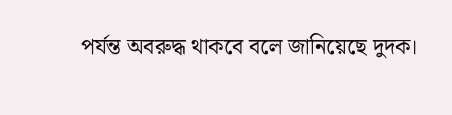পর্যন্ত অবরুদ্ধ থাকবে বলে জানিয়েছে দুদক।